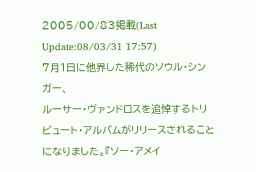2005/00/83掲載(Last Update:08/03/31 17:57)
7月1日に他界した稀代のソウル・シンガー、
ルーサー・ヴァンドロスを追悼するトリビュート・アルバムがリリースされることになりました。『ソー・アメイ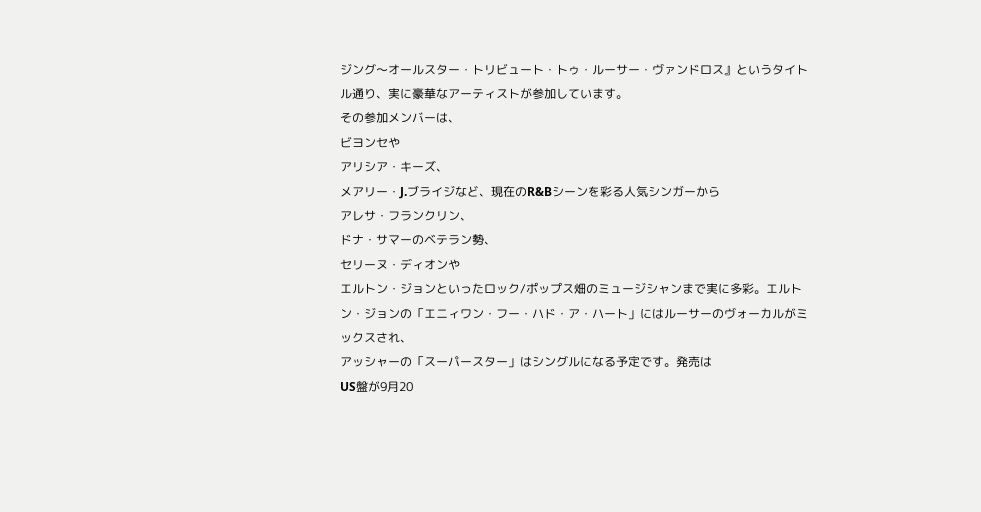ジング〜オールスター・トリビュート・トゥ・ルーサー・ヴァンドロス』というタイトル通り、実に豪華なアーティストが参加しています。
その参加メンバーは、
ビヨンセや
アリシア・キーズ、
メアリー・J.ブライジなど、現在のR&Bシーンを彩る人気シンガーから
アレサ・フランクリン、
ドナ・サマーのベテラン勢、
セリーヌ・ディオンや
エルトン・ジョンといったロック/ポップス畑のミュージシャンまで実に多彩。エルトン・ジョンの「エニィワン・フー・ハド・ア・ハート」にはルーサーのヴォーカルがミックスされ、
アッシャーの「スーパースター」はシングルになる予定です。発売は
US盤が9月20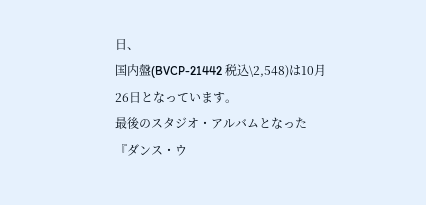日、
国内盤(BVCP-21442 税込\2,548)は10月26日となっています。
最後のスタジオ・アルバムとなった
『ダンス・ウ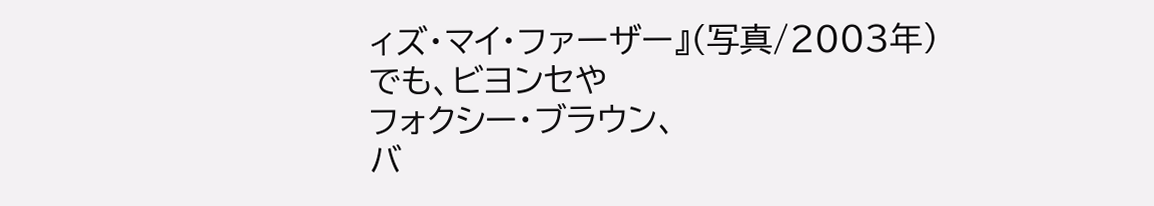ィズ・マイ・ファーザー』(写真/2003年)でも、ビヨンセや
フォクシー・ブラウン、
バ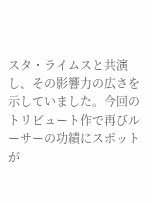スタ・ライムスと共演し、その影響力の広さを示していました。今回のトリビュート作で再びルーサーの功績にスポットが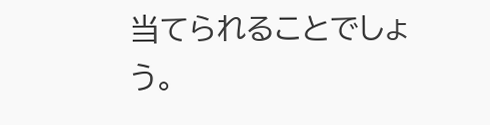当てられることでしょう。